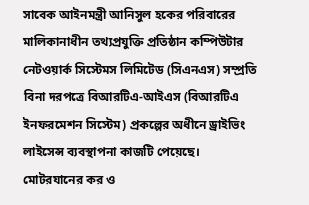সাবেক আইনমন্ত্রী আনিসুল হকের পরিবারের মালিকানাধীন তথ্যপ্রযুক্তি প্রতিষ্ঠান কম্পিউটার নেটওয়ার্ক সিস্টেমস লিমিটেড (সিএনএস) সম্প্রতি বিনা দরপত্রে বিআরটিএ-আইএস (বিআরটিএ ইনফরমেশন সিস্টেম) প্রকল্পের অধীনে ড্রাইভিং লাইসেন্স ব্যবস্থাপনা কাজটি পেয়েছে।
মোটরযানের কর ও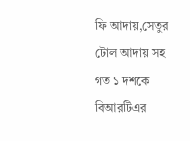ফি আদায়,সেতুর টোল আদায় সহ গত ১ দশকে বিআরটিএর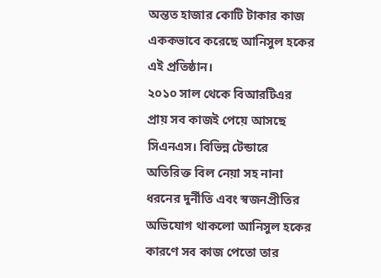অন্তত হাজার কোটি টাকার কাজ এককভাবে করেছে আনিসুল হকের এই প্রতিষ্ঠান।
২০১০ সাল থেকে বিআরটিএর প্রায় সব কাজই পেয়ে আসছে সিএনএস। বিভিন্ন টেন্ডারে অতিরিক্ত বিল নেয়া সহ নানা ধরনের দুর্নীতি এবং স্বজনপ্রীতির অভিযোগ থাকলো আনিসুল হকের কারণে সব কাজ পেতো তার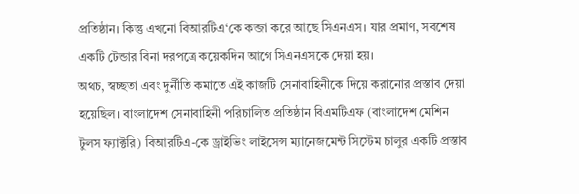প্রতিষ্ঠান। কিন্তু এখনো বিআরটিএ‘কে কব্জা করে আছে সিএনএস। যার প্রমাণ, সবশেষ একটি টেন্ডার বিনা দরপত্রে কয়েকদিন আগে সিএনএসকে দেয়া হয়।
অথচ, স্বচ্ছতা এবং দুর্নীতি কমাতে এই কাজটি সেনাবাহিনীকে দিয়ে করানোর প্রস্তাব দেয়া হয়েছিল। বাংলাদেশ সেনাবাহিনী পরিচালিত প্রতিষ্ঠান বিএমটিএফ (বাংলাদেশ মেশিন টুলস ফ্যাক্টরি) বিআরটিএ-কে ড্রাইভিং লাইসেন্স ম্যানেজমেন্ট সিস্টেম চালুর একটি প্রস্তাব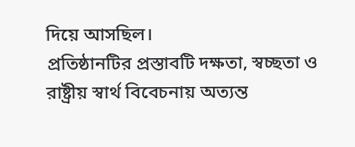দিয়ে আসছিল।
প্রতিষ্ঠানটির প্রস্তাবটি দক্ষতা, স্বচ্ছতা ও রাষ্ট্রীয় স্বার্থ বিবেচনায় অত্যন্ত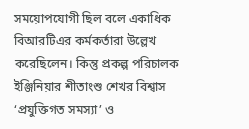সময়োপযোগী ছিল বলে একাধিক বিআরটিএর কর্মকর্তারা উল্লেখ করেছিলেন। কিন্তু প্রকল্প পরিচালক ইঞ্জিনিয়ার শীতাংশু শেখর বিশ্বাস ‘প্রযুক্তিগত সমস্যা’ ও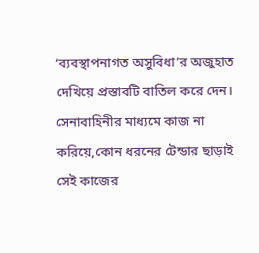‘ব্যবস্থাপনাগত অসুবিধা’র অজুহাত দেখিয়ে প্রস্তাবটি বাতিল করে দেন।
সেনাবাহিনীর মাধ্যমে কাজ না করিয়ে,কোন ধরনের টেন্ডার ছাড়াই সেই কাজের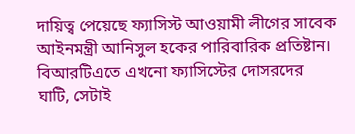দায়িত্ব পেয়েছে ফ্যাসিস্ট আওয়ামী লীগের সাবেক আইনমন্ত্রী আনিসুল হকের পারিবারিক প্রতিষ্টান। বিআরটিএতে এখনো ফ্যাসিস্টের দোসরদের ঘাটি, সেটাই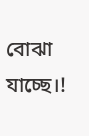বোঝা যাচ্ছে।!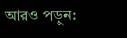আরও পড়ুন: